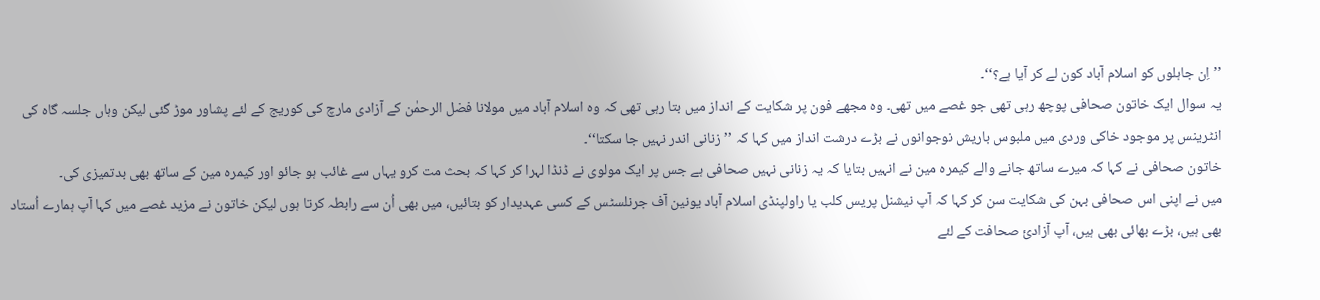’’اِن جاہلوں کو اسلام آباد کون لے کر آیا ہے؟‘‘۔
یہ سوال ایک خاتون صحافی پوچھ رہی تھی جو غصے میں تھی۔ وہ مجھے فون پر شکایت کے انداز میں بتا رہی تھی کہ وہ اسلام آباد میں مولانا فضل الرحمٰن کے آزادی مارچ کی کوریج کے لئے پشاور موڑ گئی لیکن وہاں جلسہ گاہ کی انٹرینس پر موجود خاکی وردی میں ملبوس باریش نوجوانوں نے بڑے درشت انداز میں کہا کہ ’’زنانی اندر نہیں جا سکتا‘‘۔
خاتون صحافی نے کہا کہ میرے ساتھ جانے والے کیمرہ مین نے انہیں بتایا کہ یہ زنانی نہیں صحافی ہے جس پر ایک مولوی نے ڈنڈا لہرا کر کہا کہ بحث مت کرو یہاں سے غائب ہو جائو اور کیمرہ مین کے ساتھ بھی بدتمیزی کی۔
میں نے اپنی اس صحافی بہن کی شکایت سن کر کہا کہ آپ نیشنل پریس کلب یا راولپنڈی اسلام آباد یونین آف جرنلسٹس کے کسی عہدیدار کو بتائیں، میں بھی اُن سے رابطہ کرتا ہوں لیکن خاتون نے مزید غصے میں کہا آپ ہمارے اُستاد بھی ہیں، بڑے بھائی بھی ہیں، آپ آزادیٔ صحافت کے لئے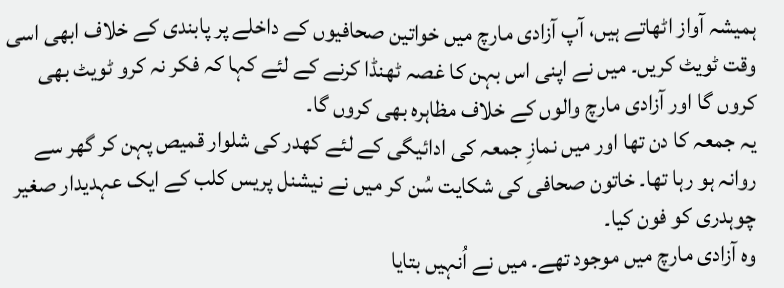ہمیشہ آواز اٹھاتے ہیں، آپ آزادی مارچ میں خواتین صحافیوں کے داخلے پر پابندی کے خلاف ابھی اسی وقت ٹویٹ کریں۔ میں نے اپنی اس بہن کا غصہ ٹھنڈا کرنے کے لئے کہا کہ فکر نہ کرو ٹویٹ بھی کروں گا اور آزادی مارچ والوں کے خلاف مظاہرہ بھی کروں گا۔
یہ جمعہ کا دن تھا اور میں نمازِ جمعہ کی ادائیگی کے لئے کھدر کی شلوار قمیص پہن کر گھر سے روانہ ہو رہا تھا۔ خاتون صحافی کی شکایت سُن کر میں نے نیشنل پریس کلب کے ایک عہدیدار صغیر چوہدری کو فون کیا۔
وہ آزادی مارچ میں موجود تھے۔ میں نے اُنہیں بتایا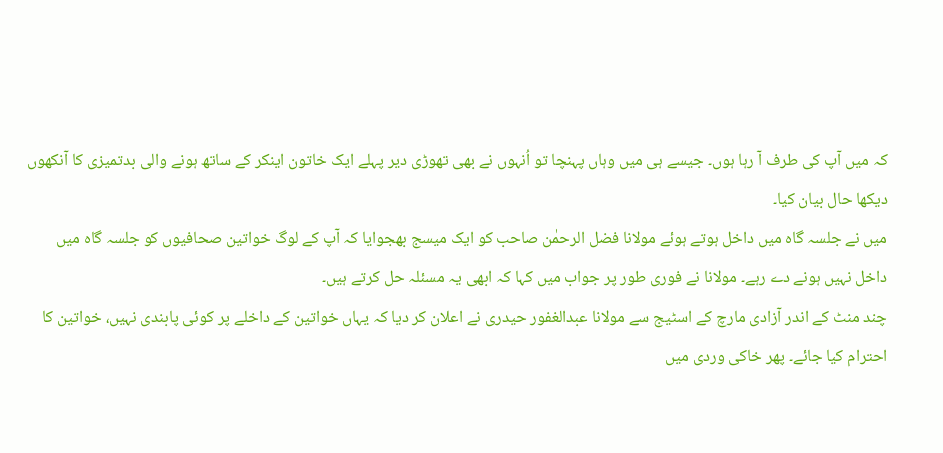کہ میں آپ کی طرف آ رہا ہوں۔ جیسے ہی میں وہاں پہنچا تو اُنہوں نے بھی تھوڑی دیر پہلے ایک خاتون اینکر کے ساتھ ہونے والی بدتمیزی کا آنکھوں دیکھا حال بیان کیا۔
میں نے جلسہ گاہ میں داخل ہوتے ہوئے مولانا فضل الرحمٰن صاحب کو ایک میسج بھجوایا کہ آپ کے لوگ خواتین صحافیوں کو جلسہ گاہ میں داخل نہیں ہونے دے رہے۔ مولانا نے فوری طور پر جواب میں کہا کہ ابھی یہ مسئلہ حل کرتے ہیں۔
چند منٹ کے اندر آزادی مارچ کے اسٹیج سے مولانا عبدالغفور حیدری نے اعلان کر دیا کہ یہاں خواتین کے داخلے پر کوئی پابندی نہیں، خواتین کا احترام کیا جائے۔ پھر خاکی وردی میں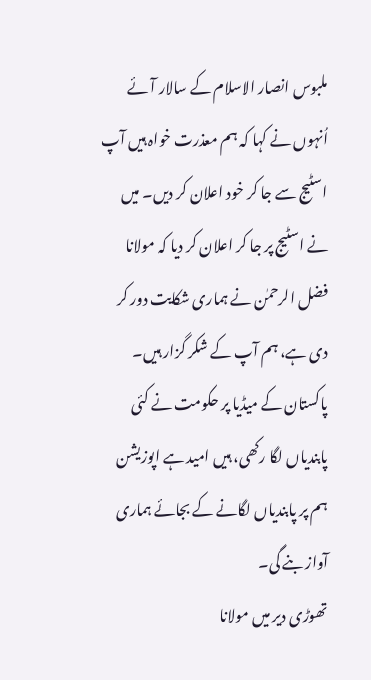ملبوس انصار الاسلام کے سالار آئے اُنہوں نے کہا کہ ہم معذرت خواہ ہیں آپ اسٹیج سے جا کر خود اعلان کر دیں۔ میں نے اسٹیج پر جا کر اعلان کر دیا کہ مولانا فضل الرحمٰن نے ہماری شکایت دور کر دی ہے، ہم آپ کے شکر گزار ہیں۔ پاکستان کے میڈیا پر حکومت نے کئی پابندیاں لگا رکھی، ہیں امید ہے اپوزیشن ہم پر پابندیاں لگانے کے بجائے ہماری آواز بنے گی۔
تھوڑی دیر میں مولانا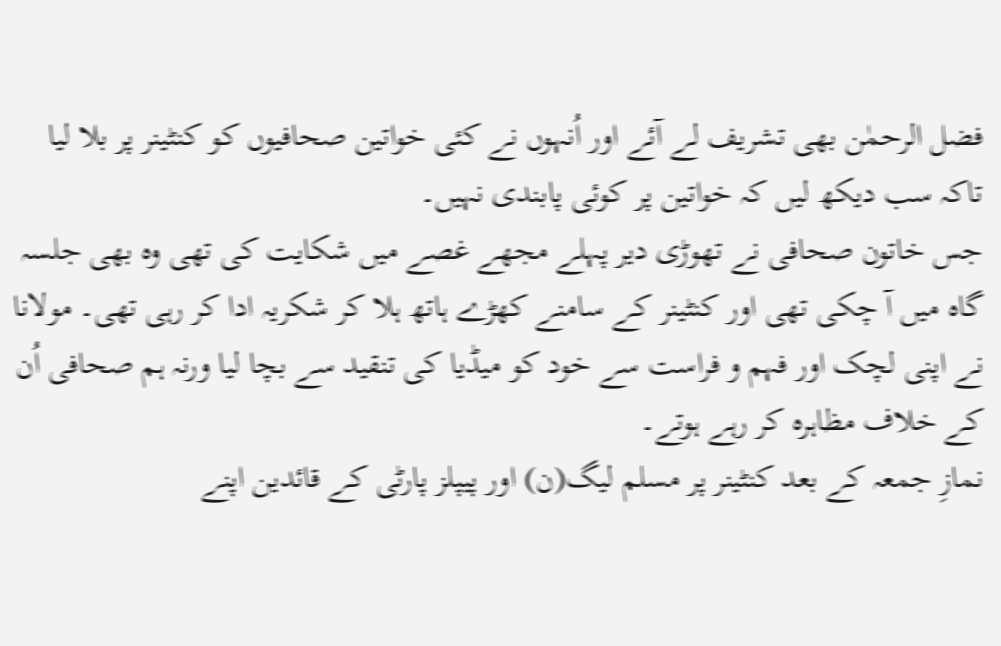فضل الرحمٰن بھی تشریف لے آئے اور اُنہوں نے کئی خواتین صحافیوں کو کنٹینر پر بلا لیا تاکہ سب دیکھ لیں کہ خواتین پر کوئی پابندی نہیں۔
جس خاتون صحافی نے تھوڑی دیر پہلے مجھے غصے میں شکایت کی تھی وہ بھی جلسہ گاہ میں آ چکی تھی اور کنٹینر کے سامنے کھڑے ہاتھ ہلا کر شکریہ ادا کر رہی تھی۔ مولانا نے اپنی لچک اور فہم و فراست سے خود کو میڈیا کی تنقید سے بچا لیا ورنہ ہم صحافی اُن کے خلاف مظاہرہ کر رہے ہوتے۔
نمازِ جمعہ کے بعد کنٹینر پر مسلم لیگ(ن) اور پیپلز پارٹی کے قائدین اپنے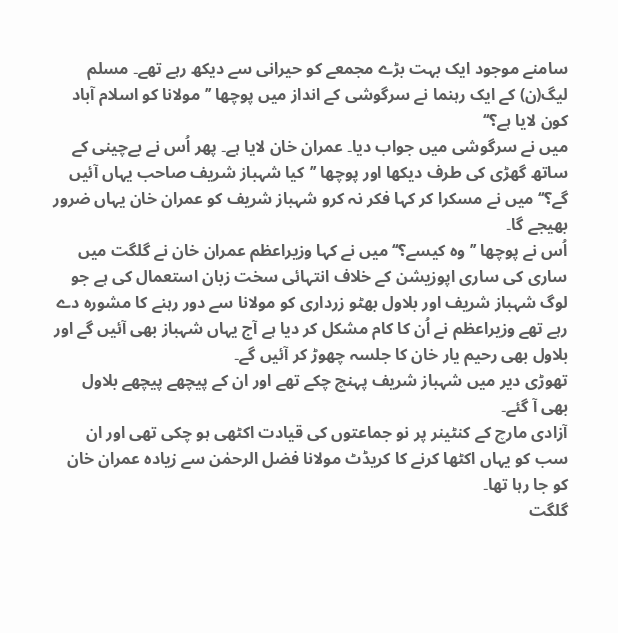سامنے موجود ایک بہت بڑے مجمعے کو حیرانی سے دیکھ رہے تھے۔ مسلم لیگ(ن) کے ایک رہنما نے سرگوشی کے انداز میں پوچھا ’’مولانا کو اسلام آباد کون لایا ہے؟‘‘
میں نے سرگوشی میں جواب دیا۔ عمران خان لایا ہے۔ پھر اُس نے بےچینی کے ساتھ گھڑی کی طرف دیکھا اور پوچھا ’’کیا شہباز شریف صاحب یہاں آئیں گے؟‘‘ میں نے مسکرا کر کہا فکر نہ کرو شہباز شریف کو عمران خان یہاں ضرور بھیجے گا۔
اُس نے پوچھا ’’وہ کیسے؟‘‘ میں نے کہا وزیراعظم عمران خان نے گلگت میں ساری کی ساری اپوزیشن کے خلاف انتہائی سخت زبان استعمال کی ہے جو لوگ شہباز شریف اور بلاول بھٹو زرداری کو مولانا سے دور رہنے کا مشورہ دے رہے تھے وزیراعظم نے اُن کا کام مشکل کر دیا ہے آج یہاں شہباز بھی آئیں گے اور بلاول بھی رحیم یار خان کا جلسہ چھوڑ کر آئیں گے۔
تھوڑی دیر میں شہباز شریف پہنچ چکے تھے اور ان کے پیچھے پیچھے بلاول بھی آ گئے۔
آزادی مارچ کے کنٹینر پر نو جماعتوں کی قیادت اکٹھی ہو چکی تھی اور ان سب کو یہاں اکٹھا کرنے کا کریڈٹ مولانا فضل الرحمٰن سے زیادہ عمران خان کو جا رہا تھا۔
گلگت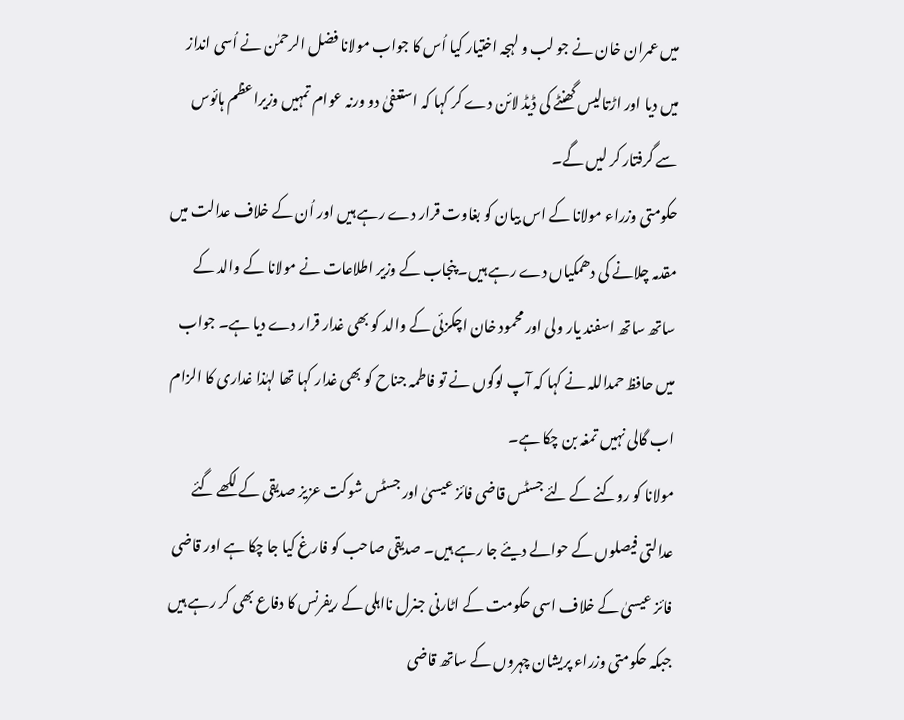میں عمران خان نے جو لب و لہجہ اختیار کیا اُس کا جواب مولانا فضل الرحمٰن نے اُسی انداز میں دیا اور اڑتالیس گھنٹے کی ڈیڈ لائن دے کر کہا کہ استعفیٰ دو ورنہ عوام تمہیں وزیراعظم ہائوس سے گرفتار کر لیں گے۔
حکومتی وزراء مولانا کے اس بیان کو بغاوت قرار دے رہے ہیں اور اُن کے خلاف عدالت میں مقدمہ چلانے کی دھمکیاں دے رہے ہیں۔ پنجاب کے وزیر اطلاعات نے مولانا کے والد کے ساتھ ساتھ اسفند یار ولی اور محمود خان اچکزئی کے والد کو بھی غدار قرار دے دیا ہے۔ جواب میں حافظ حمداللہ نے کہا کہ آپ لوگوں نے تو فاطمہ جناح کو بھی غدار کہا تھا لہٰذا غداری کا الزام اب گالی نہیں تمغہ بن چکا ہے۔
مولانا کو روکنے کے لئے جسٹس قاضی فائز عیسیٰ اور جسٹس شوکت عزیز صدیقی کے لکھے گئے عدالتی فیصلوں کے حوالے دیئے جا رہے ہیں۔ صدیقی صاحب کو فارغ کیا جا چکا ہے اور قاضی فائز عیسیٰ کے خلاف اسی حکومت کے اٹارنی جنرل نااہلی کے ریفرنس کا دفاع بھی کر رہے ہیں جبکہ حکومتی وزراء پریشان چہروں کے ساتھ قاضی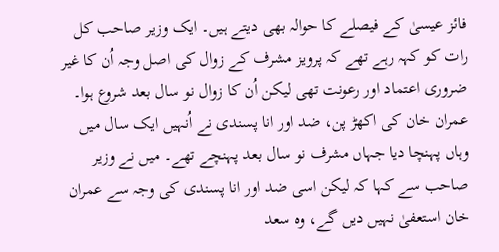فائز عیسیٰ کے فیصلے کا حوالہ بھی دیتے ہیں۔ ایک وزیر صاحب کل رات کو کہہ رہے تھے کہ پرویز مشرف کے زوال کی اصل وجہ اُن کا غیر ضروری اعتماد اور رعونت تھی لیکن اُن کا زوال نو سال بعد شروع ہوا۔
عمران خان کی اکھڑ پن، ضد اور انا پسندی نے اُنہیں ایک سال میں وہاں پہنچا دیا جہاں مشرف نو سال بعد پہنچے تھے۔ میں نے وزیر صاحب سے کہا کہ لیکن اسی ضد اور انا پسندی کی وجہ سے عمران خان استعفیٰ نہیں دیں گے، وہ سعد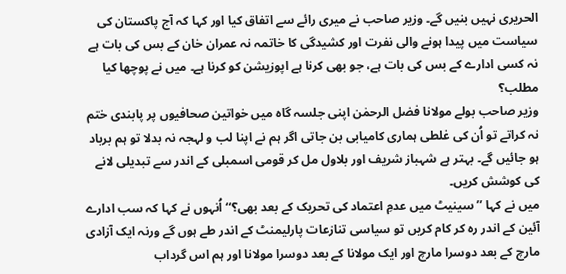الحریری نہیں بنیں گے۔ وزیر صاحب نے میری رائے سے اتفاق کیا اور کہا کہ آج پاکستان کی سیاست میں پیدا ہونے والی نفرت اور کشیدگی کا خاتمہ نہ عمران خان کے بس کی بات ہے نہ کسی ادارے کے بس کی بات ہے، جو بھی کرنا ہے اپوزیشن کو کرنا ہے۔ میں نے پوچھا کیا مطلب؟
وزیر صاحب بولے مولانا فضل الرحمٰن اپنی جلسہ گاہ میں خواتین صحافیوں پر پابندی ختم نہ کراتے تو اُن کی غلطی ہماری کامیابی بن جاتی اگر ہم نے اپنا لب و لہجہ نہ بدلا تو ہم برباد ہو جائیں گے۔ بہتر ہے شہباز شریف اور بلاول مل کر قومی اسمبلی کے اندر سے تبدیلی لانے کی کوشش کریں۔
میں نے کہا ’’سینیٹ میں عدمِ اعتماد کی تحریک کے بعد بھی؟‘‘ اُنہوں نے کہا کہ سب ادارے آئین کے اندر رہ کر کام کریں تو سیاسی تنازعات پارلیمنٹ کے اندر طے ہوں گے ورنہ ایک آزادی مارچ کے بعد دوسرا مارچ اور ایک مولانا کے بعد دوسرا مولانا اور ہم اس گرداب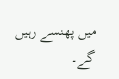میں پھنسے رہیں گے۔